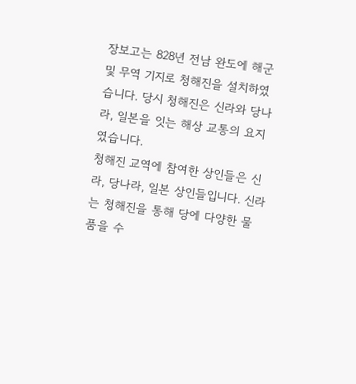장보고는 828년 전남 완도에 해군 및 무역 기지로 청해진을 설치하였습니다. 당시 청해진은 신라와 당나라, 일본을 잇는 해상 교통의 요지였습니다.
청해진 교역에 참여한 상인들은 신라, 당나라, 일본 상인들입니다. 신라는 청해진을 통해 당에 다양한 물품을 수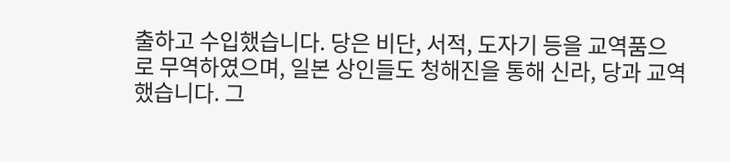출하고 수입했습니다. 당은 비단, 서적, 도자기 등을 교역품으로 무역하였으며, 일본 상인들도 청해진을 통해 신라, 당과 교역했습니다. 그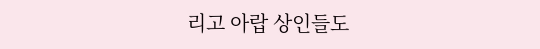리고 아랍 상인들도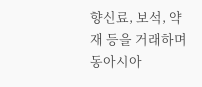향신료, 보석, 약재 등을 거래하며 동아시아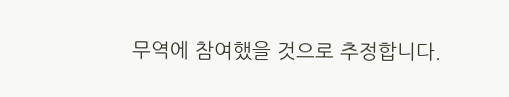무역에 참여했을 것으로 추정합니다.